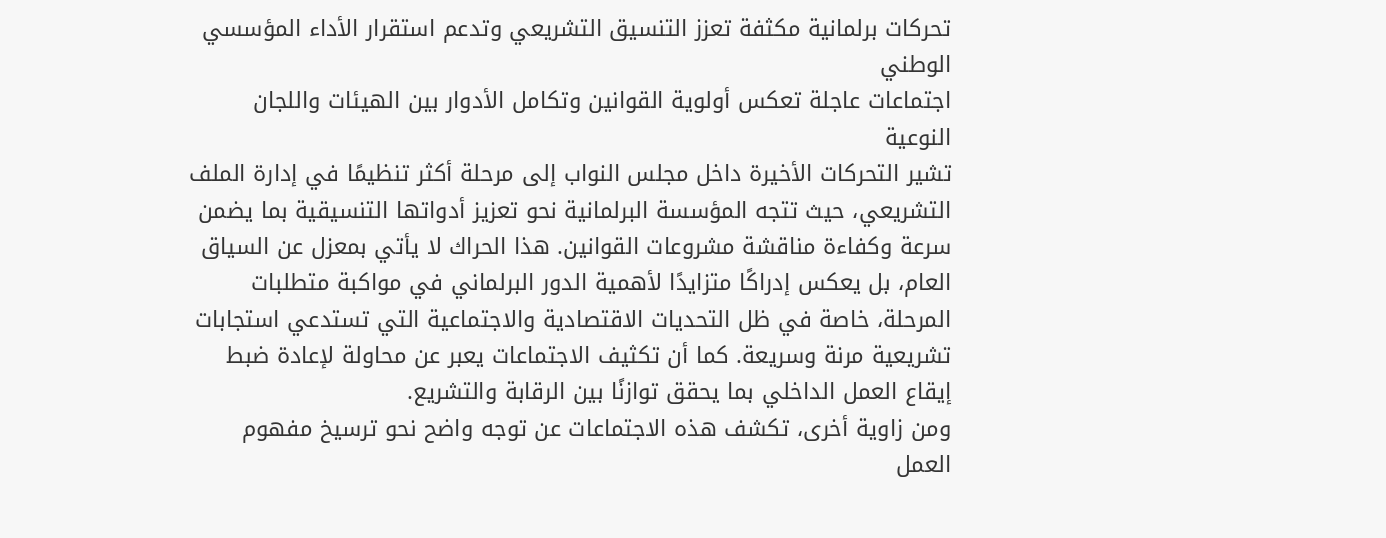تحركات برلمانية مكثفة تعزز التنسيق التشريعي وتدعم استقرار الأداء المؤسسي الوطني
اجتماعات عاجلة تعكس أولوية القوانين وتكامل الأدوار بين الهيئات واللجان النوعية
تشير التحركات الأخيرة داخل مجلس النواب إلى مرحلة أكثر تنظيمًا في إدارة الملف التشريعي، حيث تتجه المؤسسة البرلمانية نحو تعزيز أدواتها التنسيقية بما يضمن سرعة وكفاءة مناقشة مشروعات القوانين. هذا الحراك لا يأتي بمعزل عن السياق العام، بل يعكس إدراكًا متزايدًا لأهمية الدور البرلماني في مواكبة متطلبات المرحلة، خاصة في ظل التحديات الاقتصادية والاجتماعية التي تستدعي استجابات تشريعية مرنة وسريعة. كما أن تكثيف الاجتماعات يعبر عن محاولة لإعادة ضبط إيقاع العمل الداخلي بما يحقق توازنًا بين الرقابة والتشريع.
ومن زاوية أخرى، تكشف هذه الاجتماعات عن توجه واضح نحو ترسيخ مفهوم العمل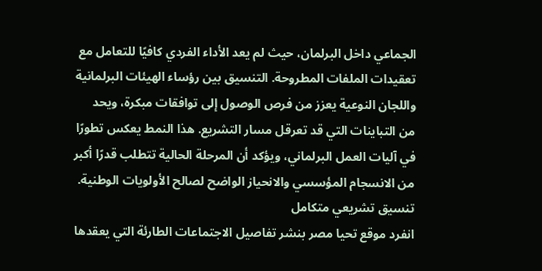الجماعي داخل البرلمان، حيث لم يعد الأداء الفردي كافيًا للتعامل مع تعقيدات الملفات المطروحة. التنسيق بين رؤساء الهيئات البرلمانية واللجان النوعية يعزز من فرص الوصول إلى توافقات مبكرة، ويحد من التباينات التي قد تعرقل مسار التشريع. هذا النمط يعكس تطورًا في آليات العمل البرلماني، ويؤكد أن المرحلة الحالية تتطلب قدرًا أكبر من الانسجام المؤسسي والانحياز الواضح لصالح الأولويات الوطنية.
تنسيق تشريعي متكامل
انفرد موقع تحيا مصر بنشر تفاصيل الاجتماعات الطارئة التي يعقدها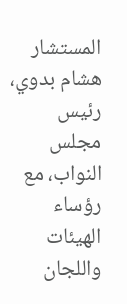المستشار هشام بدوي، رئيس مجلس النواب، مع رؤساء الهيئات واللجان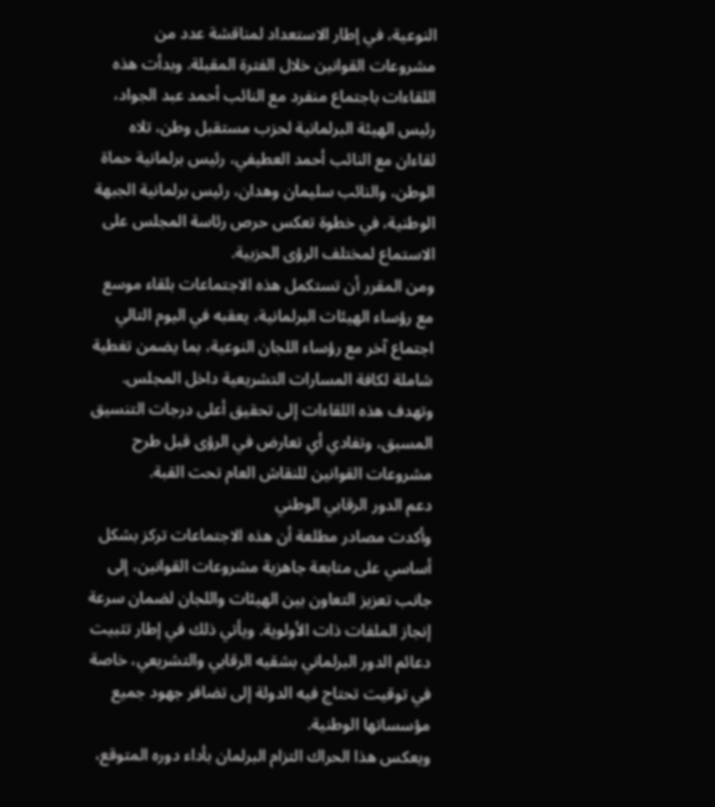النوعية، في إطار الاستعداد لمناقشة عدد من مشروعات القوانين خلال الفترة المقبلة. وبدأت هذه اللقاءات باجتماع منفرد مع النائب أحمد عبد الجواد، رئيس الهيئة البرلمانية لحزب مستقبل وطن، تلاه لقاءان مع النائب أحمد العطيفي، رئيس برلمانية حماة الوطن، والنائب سليمان وهدان، رئيس برلمانية الجبهة الوطنية، في خطوة تعكس حرص رئاسة المجلس على الاستماع لمختلف الرؤى الحزبية.
ومن المقرر أن تستكمل هذه الاجتماعات بلقاء موسع مع رؤساء الهيئات البرلمانية، يعقبه في اليوم التالي اجتماع آخر مع رؤساء اللجان النوعية، بما يضمن تغطية شاملة لكافة المسارات التشريعية داخل المجلس. وتهدف هذه اللقاءات إلى تحقيق أعلى درجات التنسيق المسبق، وتفادي أي تعارض في الرؤى قبل طرح مشروعات القوانين للنقاش العام تحت القبة.
دعم الدور الرقابي الوطني
وأكدت مصادر مطلعة أن هذه الاجتماعات تركز بشكل أساسي على متابعة جاهزية مشروعات القوانين، إلى جانب تعزيز التعاون بين الهيئات واللجان لضمان سرعة إنجاز الملفات ذات الأولوية. ويأتي ذلك في إطار تثبيت دعائم الدور البرلماني بشقيه الرقابي والتشريعي، خاصة في توقيت تحتاج فيه الدولة إلى تضافر جهود جميع مؤسساتها الوطنية.
ويعكس هذا الحراك التزام البرلمان بأداء دوره المتوقع،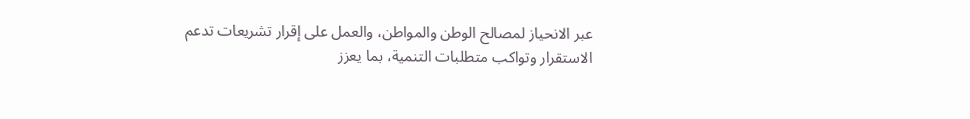عبر الانحياز لمصالح الوطن والمواطن، والعمل على إقرار تشريعات تدعم الاستقرار وتواكب متطلبات التنمية، بما يعزز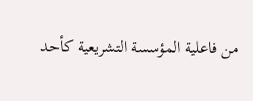من فاعلية المؤسسة التشريعية كأحد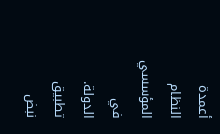أعمدة النظام المؤسسي في الدولة.
تطبيق نبض